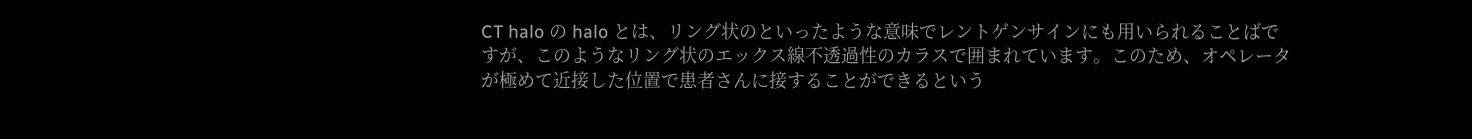CT halo の halo とは、リング状のといったような意味でレントゲンサインにも用いられることばですが、このようなリング状のエックス線不透過性のカラスで囲まれています。このため、オペレータが極めて近接した位置で患者さんに接することができるという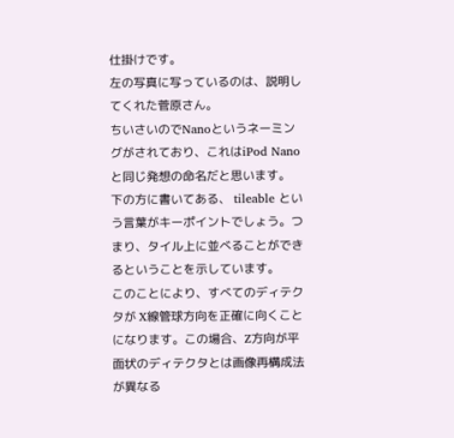仕掛けです。
左の写真に写っているのは、説明してくれた菅原さん。
ちいさいのでNanoというネーミングがされており、これはiPod Nanoと同じ発想の命名だと思います。
下の方に書いてある、 tileable という言葉がキーポイントでしょう。つまり、タイル上に並べることができるということを示しています。
このことにより、すべてのディテクタが X線管球方向を正確に向くことになります。この場合、Z方向が平面状のディテクタとは画像再構成法が異なる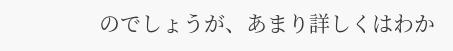のでしょうが、あまり詳しくはわか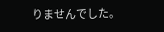りませんでした。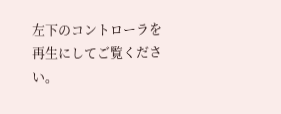左下のコントローラを再生にしてご覧ください。